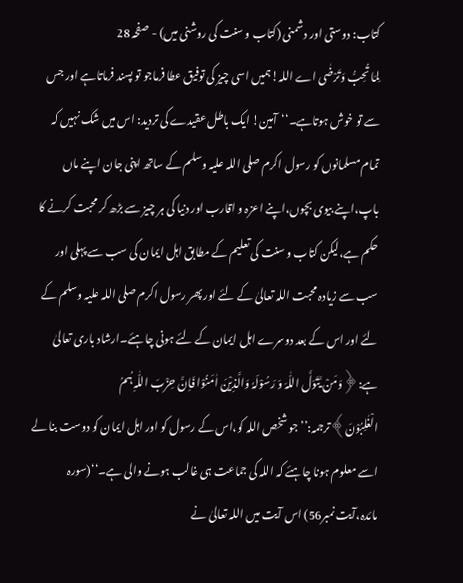کتاب: دوستی اور دشمنی (کتاب و سنت کی روشنی میں) - صفحہ 28
لِمَا تُحِبُّ وَتَرْضٰی اے اللہ!ہمیں اسی چیز کی توفیق عطا فرماجو تو پسند فرماتاہے اور جس سے تو خوش ہوتاہے۔‘‘آمین! ایک باطل عقیدے کی تردید: اس میں شک نہیں کہ تمام مسلمانوں کو رسول اکرم صلی اللہ علیہ وسلم کے ساتھ اپنی جان اپنے ماں باپ،اپنے بیوی بچوں،اپنے اعزہ و اقارب اور دنیا کی ہر چیز سے بڑھ کر محبت کرنے کا حکم ہے،لیکن کتاب و سنت کی تعلیم کے مطابق اہل ایمان کی سب سے پہلی اور سب سے زیادہ محبت اللہ تعالیٰ کے لئے اور پھر رسول اکرم صلی اللہ علیہ وسلم کے لئے اور اس کے بعد دوسرے اہل ایمان کے لئے ہونی چاہئے۔ارشاد باری تعالیٰ ہے:﴿وَمَنْ یَّتَوَلَّ اللّٰہَ وَ رَسُوْلَہٗ وَالَّذِیْنَ اٰمَنُوْا فَاِنَّ حِزْبَ اللّٰہِ ہُمُ الْغٰلِبُوْنَ﴾ترجمہ:’’جو شخص اللہ کو،اس کے رسول کو اور اہل ایمان کو دوست بنا لے اسے معلوم ہونا چاہئے کہ اللہ کی جماعت ہی غالب ہونے والی ہے۔‘‘(سورہ مائدہ،آیت نمبر56) اس آیت میں اللہ تعالیٰ نے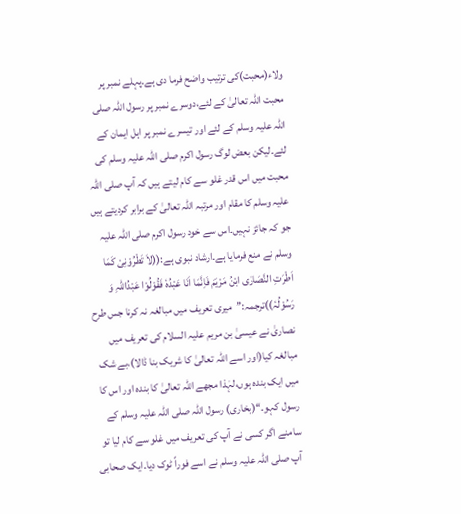ولاء(محبت)کی ترتیب واضح فرما دی ہے۔پہلے نمبر پر محبت اللہ تعالیٰ کے لئے،دوسرے نمبر پر رسول اللہ صلی اللہ علیہ وسلم کے لئے اور تیسرے نمبر پر اہل ایمان کے لئے۔لیکن بعض لوگ رسول اکرم صلی اللہ علیہ وسلم کی محبت میں اس قدر غلو سے کام لیتے ہیں کہ آپ صلی اللہ علیہ وسلم کا مقام اور مرتبہ اللہ تعالیٰ کے برابر کردیتے ہیں جو کہ جائز نہیں۔اس سے خود رسول اکرم صلی اللہ علیہ وسلم نے منع فرمایا ہے۔ارشاد نبوی ہے:((لاَ تَطْرُوْنِیْ کَمَا اَطْرَتِ النَّصَارٰی ابْنُ مَرْیَمَ فَاِنَّمَا اَنَا عَبْدُہٗ فَقُوْلُوْا عَبْدُاللّٰہِ وَ رَسُوْلُہٗ))ترجمہ:’’میری تعریف میں مبالغہ نہ کرنا جس طرح نصاریٰ نے عیسیٰ بن مریم علیہ السلام کی تعریف میں مبالغہ کیا(اور اسے اللہ تعالیٰ کا شریک بنا ڈالا)،بے شک میں ایک بندہ ہوں،لہٰذا مجھے اللہ تعالیٰ کا بندہ اور اس کا رسول کہو۔‘‘(بخاری) رسول اللہ صلی اللہ علیہ وسلم کے سامنے اگر کسی نے آپ کی تعریف میں غلو سے کام لیا تو آپ صلی اللہ علیہ وسلم نے اسے فوراً ٹوک دیا۔ایک صحابی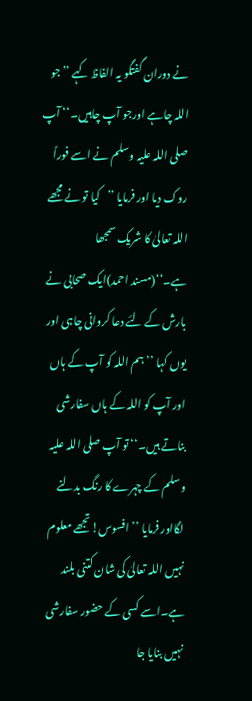نے دوران گفتگو یہ الفاظ کہے ’’جو اللہ چاہے اورجو آپ چاہیں۔‘‘ آپ صلی اللہ علیہ وسلم نے اسے فوراً روک دیا اور فرمایا ’’کیا تو نے مجھے اللہ تعالیٰ کا شریک سمجھا ہے۔‘‘(مسند احمد)ایک صحابی نے بارش کے لئے دعا کروانی چاہی اور یوں کہا ’’ہم اللہ کو آپ کے ہاں اور آپ کو اللہ کے ہاں سفارشی بناتے ہیں۔‘‘ تو آپ صلی اللہ علیہ وسلم کے چہرے کا رنگ بدلنے لگااور فرمایا ’’افسوس!تجھے معلوم نہیں اللہ تعالیٰ کی شان کتنی بلند ہے۔اسے کسی کے حضور سفارشی نہیں بنایا جا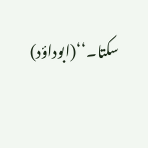سکتا۔‘‘(ابوداؤد)